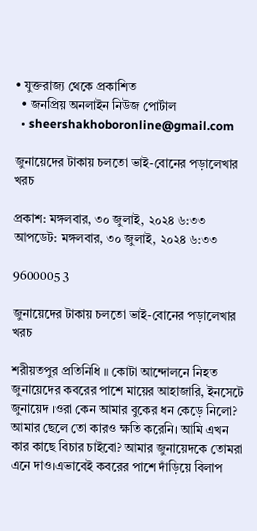• যুক্তরাজ্য থেকে প্রকাশিত
  • জনপ্রিয় অনলাইন নিউজ পোর্টাল
  • sheershakhoboronline@gmail.com

জুনায়েদের টাকায় চলতো ভাই-বোনের পড়ালেখার খরচ

প্রকাশ: মঙ্গলবার, ৩০ জুলাই, ২০২৪ ৬:৩৩
আপডেট: মঙ্গলবার, ৩০ জুলাই, ২০২৪ ৬:৩৩

9600005 3

জুনায়েদের টাকায় চলতো ভাই-বোনের পড়ালেখার খরচ

শরীয়তপুর প্রতিনিধি ॥ কোটা আন্দোলনে নিহত জুনায়েদের কবরের পাশে মায়ের আহাজারি, ইনসেটে জুনায়েদ ।ওরা কেন আমার বুকের ধন কেড়ে নিলো? আমার ছেলে তো কারও ক্ষতি করেনি। আমি এখন কার কাছে বিচার চাইবো? আমার জুনায়েদকে তোমরা এনে দাও।এভাবেই কবরের পাশে দাঁড়িয়ে বিলাপ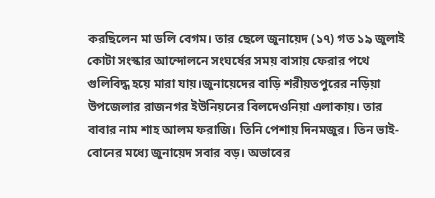করছিলেন মা ডলি বেগম। তার ছেলে জুনায়েদ (১৭) গত ১৯ জুলাই কোটা সংস্কার আন্দোলনে সংঘর্ষের সময় বাসায় ফেরার পথে গুলিবিদ্ধ হয়ে মারা যায়।জুনায়েদের বাড়ি শরীয়তপুরের নড়িয়া উপজেলার রাজনগর ইউনিয়নের বিলদেওনিয়া এলাকায়। তার বাবার নাম শাহ আলম ফরাজি। তিনি পেশায় দিনমজুর। তিন ভাই-বোনের মধ্যে জুনায়েদ সবার বড়। অভাবের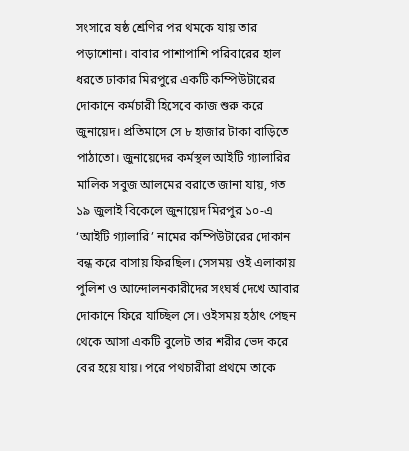সংসারে ষষ্ঠ শ্রেণির পর থমকে যায় তার পড়াশোনা। বাবার পাশাপাশি পরিবারের হাল ধরতে ঢাকার মিরপুরে একটি কম্পিউটারের দোকানে কর্মচারী হিসেবে কাজ শুরু করে জুনায়েদ। প্রতিমাসে সে ৮ হাজার টাকা বাড়িতে পাঠাতো। জুনায়েদের কর্মস্থল আইটি গ্যালারির মালিক সবুজ আলমের বরাতে জানা যায়, গত ১৯ জুলাই বিকেলে জুনায়েদ মিরপুর ১০-এ ‘আইটি গ্যালারি’ নামের কম্পিউটারের দোকান বন্ধ করে বাসায় ফিরছিল। সেসময় ওই এলাকায় পুলিশ ও আন্দোলনকারীদের সংঘর্ষ দেখে আবার দোকানে ফিরে যাচ্ছিল সে। ওইসময় হঠাৎ পেছন থেকে আসা একটি বুলেট তার শরীর ভেদ করে বের হয়ে যায়। পরে পথচারীরা প্রথমে তাকে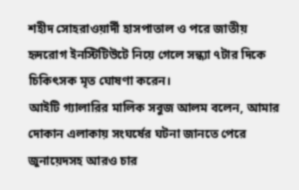শহীদ সোহরাওয়ার্দী হাসপাতাল ও পরে জাতীয় হৃদরোগ ইনস্টিটিউটে নিয়ে গেলে সন্ধ্যা ৭টার দিকে চিকিৎসক মৃত ঘোষণা করেন।
আইটি গ্যালারির মালিক সবুজ আলম বলেন, আমার দোকান এলাকায় সংঘর্ষের ঘটনা জানতে পেরে জুনায়েদসহ আরও চার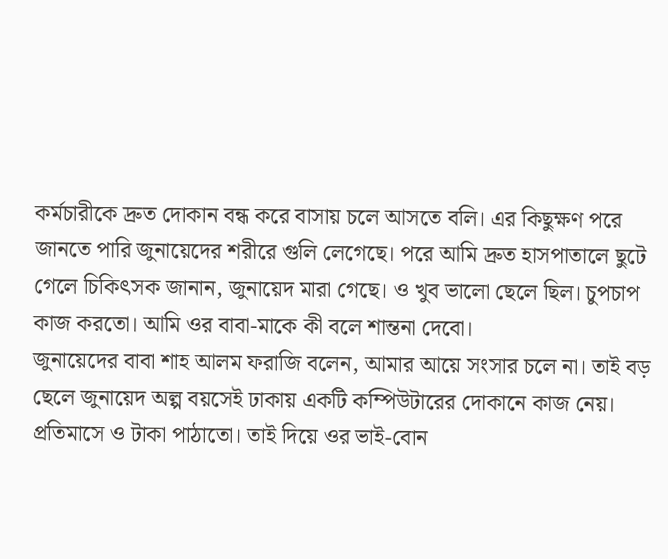কর্মচারীকে দ্রুত দোকান বন্ধ করে বাসায় চলে আসতে বলি। এর কিছুক্ষণ পরে জানতে পারি জুনায়েদের শরীরে গুলি লেগেছে। পরে আমি দ্রুত হাসপাতালে ছুটে গেলে চিকিৎসক জানান, জুনায়েদ মারা গেছে। ও খুব ভালো ছেলে ছিল। চুপচাপ কাজ করতো। আমি ওর বাবা-মাকে কী বলে শান্তনা দেবো।
জুনায়েদের বাবা শাহ আলম ফরাজি বলেন, আমার আয়ে সংসার চলে না। তাই বড় ছেলে জুনায়েদ অল্প বয়সেই ঢাকায় একটি কম্পিউটারের দোকানে কাজ নেয়। প্রতিমাসে ও টাকা পাঠাতো। তাই দিয়ে ওর ভাই-বোন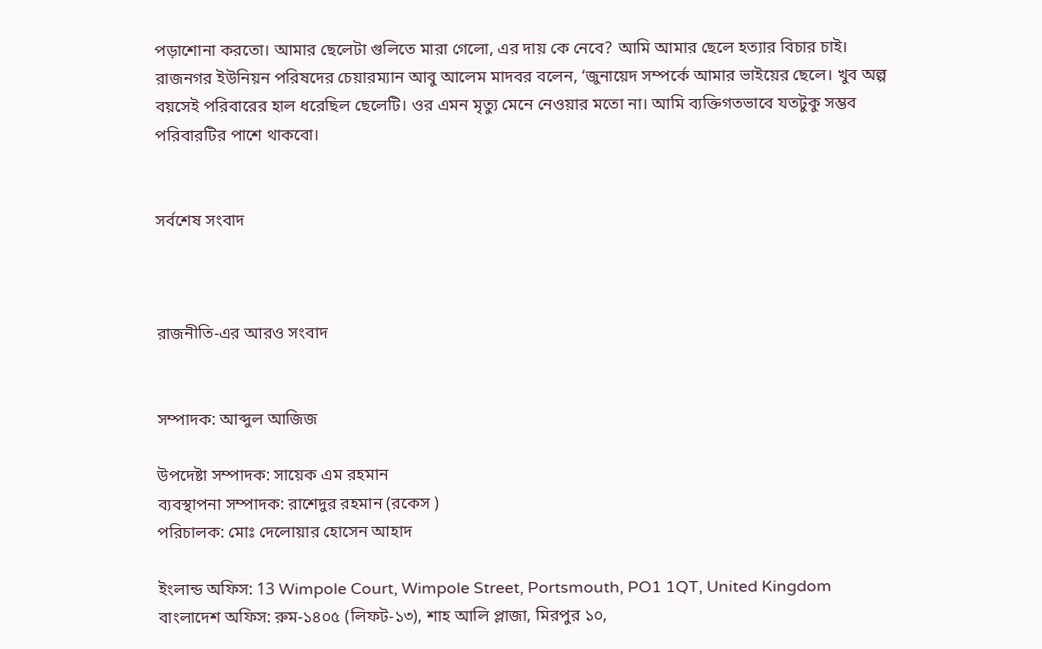পড়াশোনা করতো। আমার ছেলেটা গুলিতে মারা গেলো, এর দায় কে নেবে? আমি আমার ছেলে হত্যার বিচার চাই।
রাজনগর ইউনিয়ন পরিষদের চেয়ারম্যান আবু আলেম মাদবর বলেন, ‘জুনায়েদ সম্পর্কে আমার ভাইয়ের ছেলে। খুব অল্প বয়সেই পরিবারের হাল ধরেছিল ছেলেটি। ওর এমন মৃত্যু মেনে নেওয়ার মতো না। আমি ব্যক্তিগতভাবে যতটুকু সম্ভব পরিবারটির পাশে থাকবো।


সর্বশেষ সংবাদ



রাজনীতি-এর আরও সংবাদ


সম্পাদক: আব্দুল আজিজ

উপদেষ্টা সম্পাদক: সায়েক এম রহমান
ব্যবস্থাপনা সম্পাদক: রাশেদুর রহমান (রকেস )
পরিচালক: মোঃ দেলোয়ার হোসেন আহাদ

ইংলান্ড অফিস: 13 Wimpole Court, Wimpole Street, Portsmouth, PO1 1QT, United Kingdom
বাংলাদেশ অফিস: রুম-১৪০৫ (লিফট-১৩), শাহ আলি প্লাজা, মিরপুর ১০,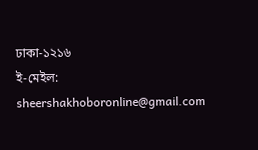ঢাকা-১২১৬
ই-মেইল: sheershakhoboronline@gmail.com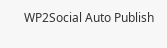WP2Social Auto Publish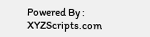Powered By : XYZScripts.com